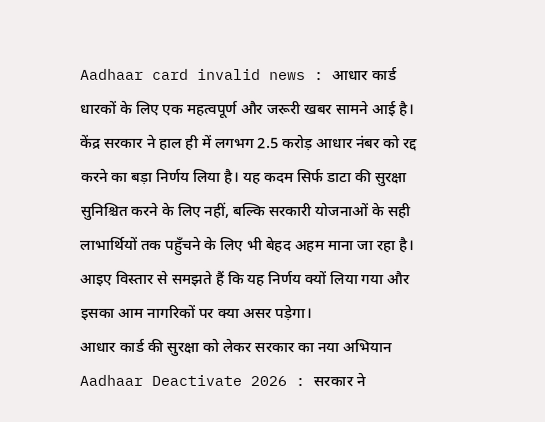Aadhaar card invalid news : आधार कार्ड धारकों के लिए एक महत्वपूर्ण और जरूरी खबर सामने आई है। केंद्र सरकार ने हाल ही में लगभग 2.5 करोड़ आधार नंबर को रद्द करने का बड़ा निर्णय लिया है। यह कदम सिर्फ डाटा की सुरक्षा सुनिश्चित करने के लिए नहीं, बल्कि सरकारी योजनाओं के सही लाभार्थियों तक पहुँचने के लिए भी बेहद अहम माना जा रहा है। आइए विस्तार से समझते हैं कि यह निर्णय क्यों लिया गया और इसका आम नागरिकों पर क्या असर पड़ेगा।
आधार कार्ड की सुरक्षा को लेकर सरकार का नया अभियान
Aadhaar Deactivate 2026 : सरकार ने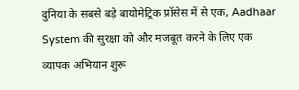दुनिया के सबसे बड़े बायोमेट्रिक प्रॉसेस में से एक, Aadhaar System की सुरक्षा को और मजबूत करने के लिए एक व्यापक अभियान शुरू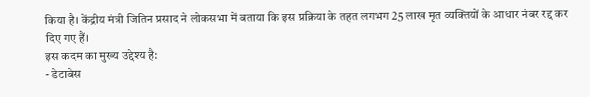किया है। केंद्रीय मंत्री जितिन प्रसाद ने लोकसभा में बताया कि इस प्रक्रिया के तहत लगभग 25 लाख मृत व्यक्तियों के आधार नंबर रद्द कर दिए गए हैं।
इस कदम का मुख्य उद्देश्य है:
- डेटाबेस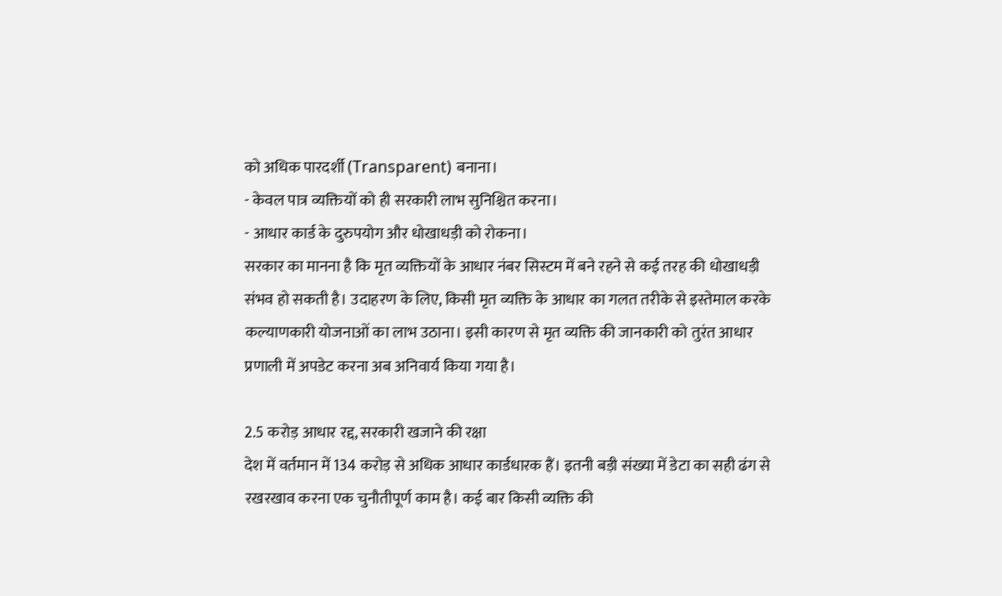को अधिक पारदर्शी (Transparent) बनाना।
- केवल पात्र व्यक्तियों को ही सरकारी लाभ सुनिश्चित करना।
- आधार कार्ड के दुरुपयोग और धोखाधड़ी को रोकना।
सरकार का मानना है कि मृत व्यक्तियों के आधार नंबर सिस्टम में बने रहने से कई तरह की धोखाधड़ी संभव हो सकती है। उदाहरण के लिए, किसी मृत व्यक्ति के आधार का गलत तरीके से इस्तेमाल करके कल्याणकारी योजनाओं का लाभ उठाना। इसी कारण से मृत व्यक्ति की जानकारी को तुरंत आधार प्रणाली में अपडेट करना अब अनिवार्य किया गया है।

2.5 करोड़ आधार रद्द, सरकारी खजाने की रक्षा
देश में वर्तमान में 134 करोड़ से अधिक आधार कार्डधारक हैं। इतनी बड़ी संख्या में डेटा का सही ढंग से रखरखाव करना एक चुनौतीपूर्ण काम है। कई बार किसी व्यक्ति की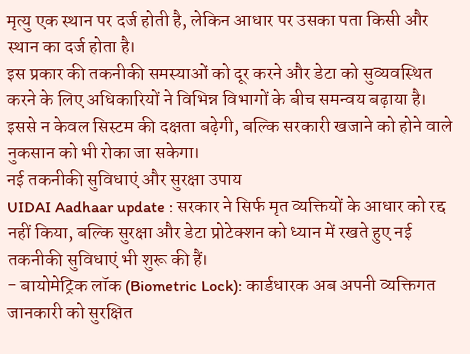मृत्यु एक स्थान पर दर्ज होती है, लेकिन आधार पर उसका पता किसी और स्थान का दर्ज होता है।
इस प्रकार की तकनीकी समस्याओं को दूर करने और डेटा को सुव्यवस्थित करने के लिए अधिकारियों ने विभिन्न विभागों के बीच समन्वय बढ़ाया है। इससे न केवल सिस्टम की दक्षता बढ़ेगी, बल्कि सरकारी खजाने को होने वाले नुकसान को भी रोका जा सकेगा।
नई तकनीकी सुविधाएं और सुरक्षा उपाय
UIDAI Aadhaar update : सरकार ने सिर्फ मृत व्यक्तियों के आधार को रद्द नहीं किया, बल्कि सुरक्षा और डेटा प्रोटेक्शन को ध्यान में रखते हुए नई तकनीकी सुविधाएं भी शुरू की हैं।
- बायोमेट्रिक लॉक (Biometric Lock): कार्डधारक अब अपनी व्यक्तिगत जानकारी को सुरक्षित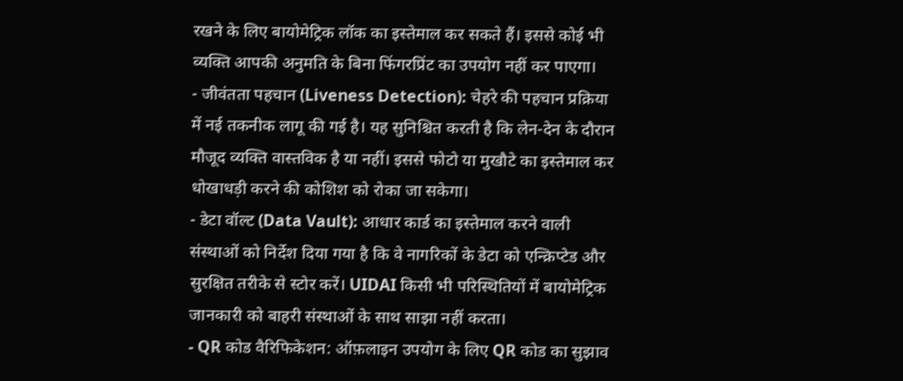रखने के लिए बायोमेट्रिक लॉक का इस्तेमाल कर सकते हैं। इससे कोई भी व्यक्ति आपकी अनुमति के बिना फिंगरप्रिंट का उपयोग नहीं कर पाएगा।
- जीवंतता पहचान (Liveness Detection): चेहरे की पहचान प्रक्रिया में नई तकनीक लागू की गई है। यह सुनिश्चित करती है कि लेन-देन के दौरान मौजूद व्यक्ति वास्तविक है या नहीं। इससे फोटो या मुखौटे का इस्तेमाल कर धोखाधड़ी करने की कोशिश को रोका जा सकेगा।
- डेटा वॉल्ट (Data Vault): आधार कार्ड का इस्तेमाल करने वाली संस्थाओं को निर्देश दिया गया है कि वे नागरिकों के डेटा को एन्क्रिप्टेड और सुरक्षित तरीके से स्टोर करें। UIDAI किसी भी परिस्थितियों में बायोमेट्रिक जानकारी को बाहरी संस्थाओं के साथ साझा नहीं करता।
- QR कोड वैरिफिकेशन: ऑफ़लाइन उपयोग के लिए QR कोड का सुझाव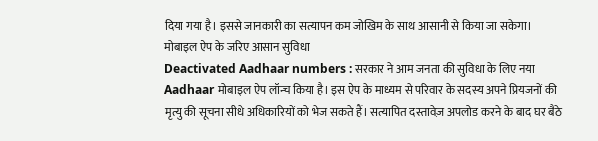दिया गया है। इससे जानकारी का सत्यापन कम जोखिम के साथ आसानी से किया जा सकेगा।
मोबाइल ऐप के जरिए आसान सुविधा
Deactivated Aadhaar numbers : सरकार ने आम जनता की सुविधा के लिए नया Aadhaar मोबाइल ऐप लॉन्च किया है। इस ऐप के माध्यम से परिवार के सदस्य अपने प्रियजनों की मृत्यु की सूचना सीधे अधिकारियों को भेज सकते हैं। सत्यापित दस्तावेज़ अपलोड करने के बाद घर बैठे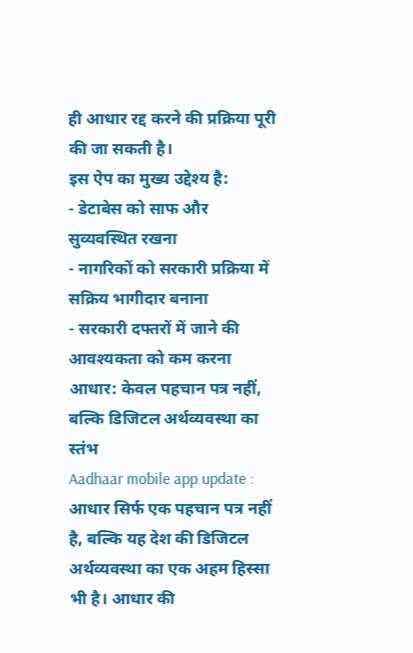ही आधार रद्द करने की प्रक्रिया पूरी की जा सकती है।
इस ऐप का मुख्य उद्देश्य है:
- डेटाबेस को साफ और सुव्यवस्थित रखना
- नागरिकों को सरकारी प्रक्रिया में सक्रिय भागीदार बनाना
- सरकारी दफ्तरों में जाने की आवश्यकता को कम करना
आधार: केवल पहचान पत्र नहीं, बल्कि डिजिटल अर्थव्यवस्था का स्तंभ
Aadhaar mobile app update : आधार सिर्फ एक पहचान पत्र नहीं है, बल्कि यह देश की डिजिटल अर्थव्यवस्था का एक अहम हिस्सा भी है। आधार की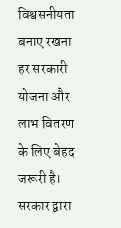विश्वसनीयता बनाए रखना हर सरकारी योजना और लाभ वितरण के लिए बेहद जरूरी है। सरकार द्वारा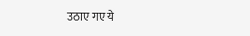उठाए गए ये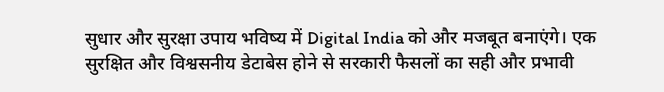सुधार और सुरक्षा उपाय भविष्य में Digital India को और मजबूत बनाएंगे। एक सुरक्षित और विश्वसनीय डेटाबेस होने से सरकारी फैसलों का सही और प्रभावी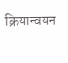क्रियान्वयन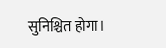सुनिश्चित होगा।